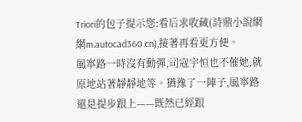Triori的包子提示您:看后求收藏(詩鼎小說網網m.autocad360.cn),接著再看更方便。
風寧路一時沒有動彈,司寇宇恒也不催她,就原地站著靜靜地等。猶豫了一陣子,風寧路還是提步跟上——既然已經跟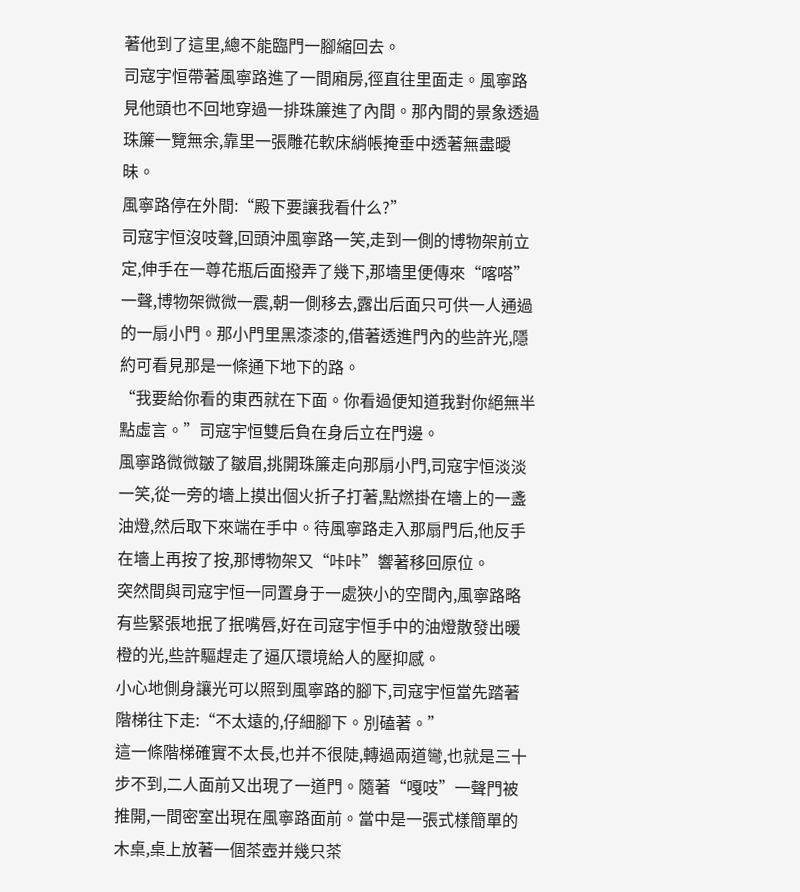著他到了這里,總不能臨門一腳縮回去。
司寇宇恒帶著風寧路進了一間廂房,徑直往里面走。風寧路見他頭也不回地穿過一排珠簾進了內間。那內間的景象透過珠簾一覽無余,靠里一張雕花軟床綃帳掩垂中透著無盡曖昧。
風寧路停在外間:“殿下要讓我看什么?”
司寇宇恒沒吱聲,回頭沖風寧路一笑,走到一側的博物架前立定,伸手在一尊花瓶后面撥弄了幾下,那墻里便傳來“喀嗒”一聲,博物架微微一震,朝一側移去,露出后面只可供一人通過的一扇小門。那小門里黑漆漆的,借著透進門內的些許光,隱約可看見那是一條通下地下的路。
“我要給你看的東西就在下面。你看過便知道我對你絕無半點虛言。”司寇宇恒雙后負在身后立在門邊。
風寧路微微皺了皺眉,挑開珠簾走向那扇小門,司寇宇恒淡淡一笑,從一旁的墻上摸出個火折子打著,點燃掛在墻上的一盞油燈,然后取下來端在手中。待風寧路走入那扇門后,他反手在墻上再按了按,那博物架又“咔咔”響著移回原位。
突然間與司寇宇恒一同置身于一處狹小的空間內,風寧路略有些緊張地抿了抿嘴唇,好在司寇宇恒手中的油燈散發出暖橙的光,些許驅趕走了逼仄環境給人的壓抑感。
小心地側身讓光可以照到風寧路的腳下,司寇宇恒當先踏著階梯往下走:“不太遠的,仔細腳下。別磕著。”
這一條階梯確實不太長,也并不很陡,轉過兩道彎,也就是三十步不到,二人面前又出現了一道門。隨著“嘎吱”一聲門被推開,一間密室出現在風寧路面前。當中是一張式樣簡單的木桌,桌上放著一個茶壺并幾只茶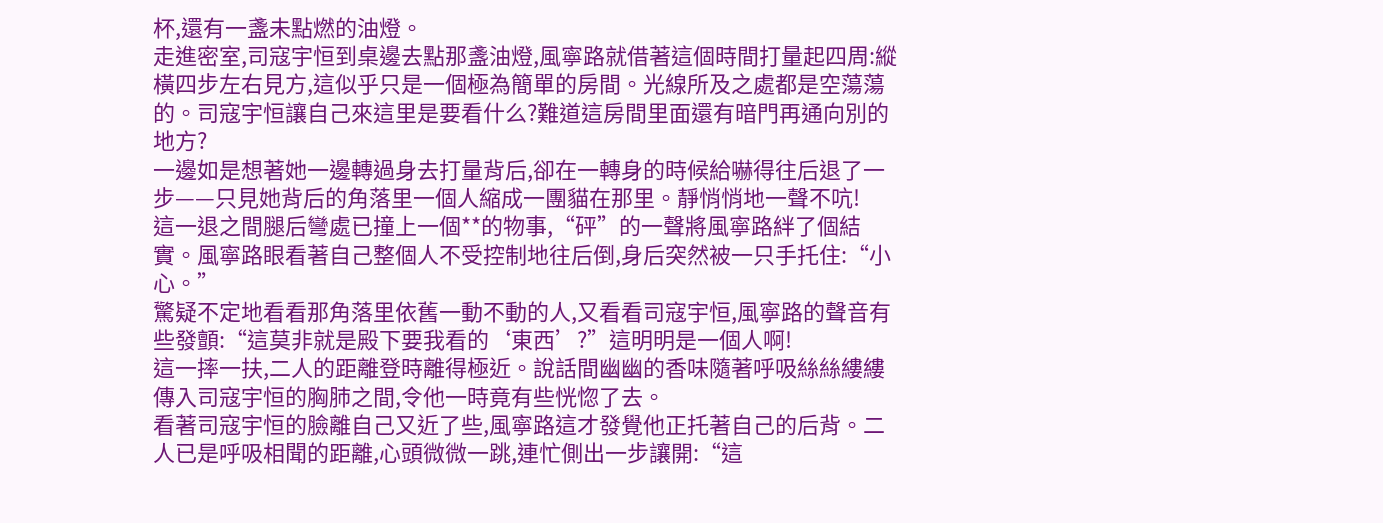杯,還有一盞未點燃的油燈。
走進密室,司寇宇恒到桌邊去點那盞油燈,風寧路就借著這個時間打量起四周:縱橫四步左右見方,這似乎只是一個極為簡單的房間。光線所及之處都是空蕩蕩的。司寇宇恒讓自己來這里是要看什么?難道這房間里面還有暗門再通向別的地方?
一邊如是想著她一邊轉過身去打量背后,卻在一轉身的時候給嚇得往后退了一步——只見她背后的角落里一個人縮成一團貓在那里。靜悄悄地一聲不吭!
這一退之間腿后彎處已撞上一個**的物事,“砰”的一聲將風寧路絆了個結實。風寧路眼看著自己整個人不受控制地往后倒,身后突然被一只手托住:“小心。”
驚疑不定地看看那角落里依舊一動不動的人,又看看司寇宇恒,風寧路的聲音有些發顫:“這莫非就是殿下要我看的‘東西’?”這明明是一個人啊!
這一摔一扶,二人的距離登時離得極近。說話間幽幽的香味隨著呼吸絲絲縷縷傳入司寇宇恒的胸肺之間,令他一時竟有些恍惚了去。
看著司寇宇恒的臉離自己又近了些,風寧路這才發覺他正托著自己的后背。二人已是呼吸相聞的距離,心頭微微一跳,連忙側出一步讓開:“這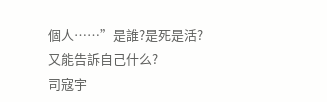個人……”是誰?是死是活?又能告訴自己什么?
司寇宇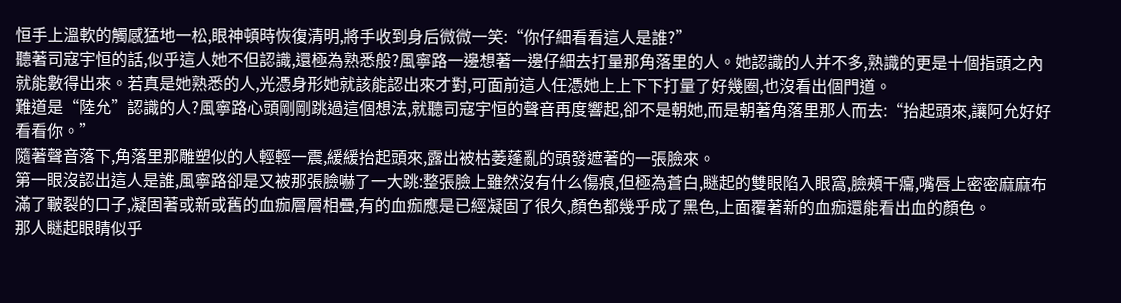恒手上溫軟的觸感猛地一松,眼神頓時恢復清明,將手收到身后微微一笑:“你仔細看看這人是誰?”
聽著司寇宇恒的話,似乎這人她不但認識,還極為熟悉般?風寧路一邊想著一邊仔細去打量那角落里的人。她認識的人并不多,熟識的更是十個指頭之內就能數得出來。若真是她熟悉的人,光憑身形她就該能認出來才對,可面前這人任憑她上上下下打量了好幾圈,也沒看出個門道。
難道是“陸允”認識的人?風寧路心頭剛剛跳過這個想法,就聽司寇宇恒的聲音再度響起,卻不是朝她,而是朝著角落里那人而去:“抬起頭來,讓阿允好好看看你。”
隨著聲音落下,角落里那雕塑似的人輕輕一震,緩緩抬起頭來,露出被枯萎蓬亂的頭發遮著的一張臉來。
第一眼沒認出這人是誰,風寧路卻是又被那張臉嚇了一大跳:整張臉上雖然沒有什么傷痕,但極為蒼白,瞇起的雙眼陷入眼窩,臉頰干癟,嘴唇上密密麻麻布滿了皸裂的口子,凝固著或新或舊的血痂層層相疊,有的血痂應是已經凝固了很久,顏色都幾乎成了黑色,上面覆著新的血痂還能看出血的顏色。
那人瞇起眼睛似乎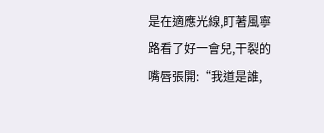是在適應光線,盯著風寧路看了好一會兒,干裂的嘴唇張開:“我道是誰,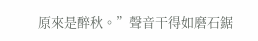原來是醉秋。”聲音干得如磨石鋸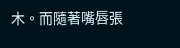木。而隨著嘴唇張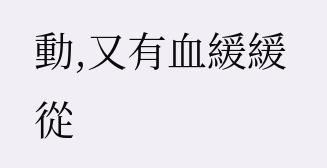動,又有血緩緩從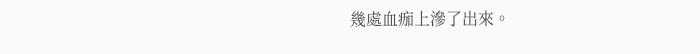幾處血痂上滲了出來。